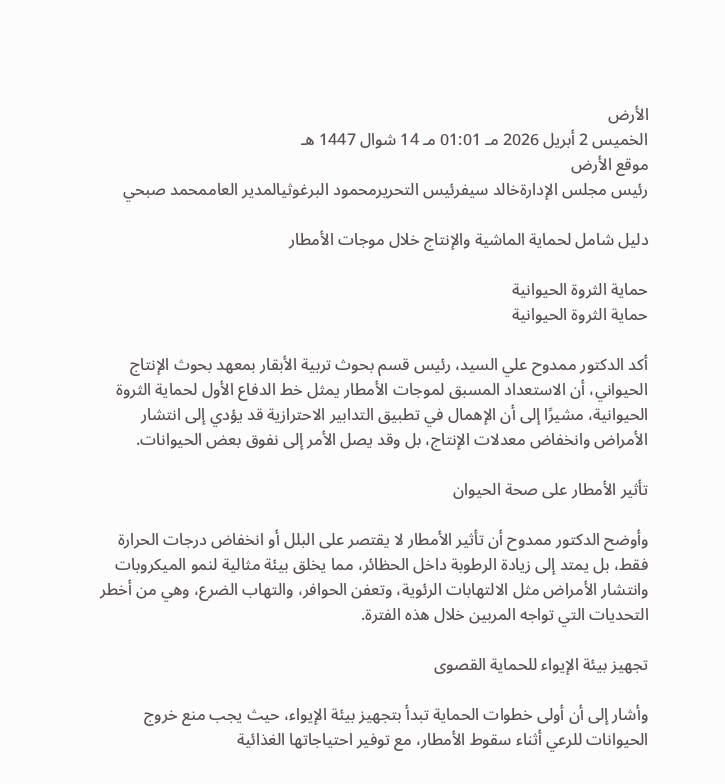الأرض
الخميس 2 أبريل 2026 مـ 01:01 مـ 14 شوال 1447 هـ
موقع الأرض
رئيس مجلس الإدارةخالد سيفرئيس التحريرمحمود البرغوثيالمدير العاممحمد صبحي

دليل شامل لحماية الماشية والإنتاج خلال موجات الأمطار

حماية الثروة الحيوانية
حماية الثروة الحيوانية

أكد الدكتور ممدوح علي السيد، رئيس قسم بحوث تربية الأبقار بمعهد بحوث الإنتاج الحيواني، أن الاستعداد المسبق لموجات الأمطار يمثل خط الدفاع الأول لحماية الثروة الحيوانية، مشيرًا إلى أن الإهمال في تطبيق التدابير الاحترازية قد يؤدي إلى انتشار الأمراض وانخفاض معدلات الإنتاج، بل وقد يصل الأمر إلى نفوق بعض الحيوانات.

تأثير الأمطار على صحة الحيوان

وأوضح الدكتور ممدوح أن تأثير الأمطار لا يقتصر على البلل أو انخفاض درجات الحرارة فقط، بل يمتد إلى زيادة الرطوبة داخل الحظائر، مما يخلق بيئة مثالية لنمو الميكروبات وانتشار الأمراض مثل الالتهابات الرئوية، وتعفن الحوافر، والتهاب الضرع، وهي من أخطر التحديات التي تواجه المربين خلال هذه الفترة.

تجهيز بيئة الإيواء للحماية القصوى

وأشار إلى أن أولى خطوات الحماية تبدأ بتجهيز بيئة الإيواء، حيث يجب منع خروج الحيوانات للرعي أثناء سقوط الأمطار، مع توفير احتياجاتها الغذائية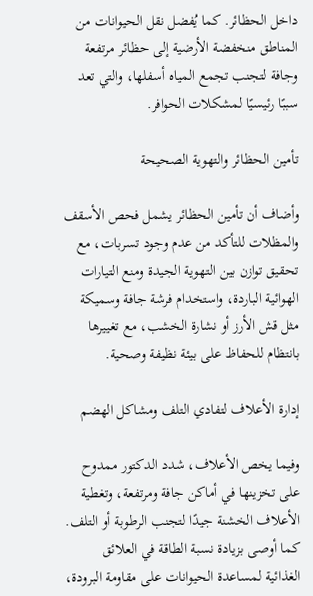داخل الحظائر. كما يُفضل نقل الحيوانات من المناطق منخفضة الأرضية إلى حظائر مرتفعة وجافة لتجنب تجمع المياه أسفلها، والتي تعد سببًا رئيسيًا لمشكلات الحوافر.

تأمين الحظائر والتهوية الصحيحة

وأضاف أن تأمين الحظائر يشمل فحص الأسقف والمظلات للتأكد من عدم وجود تسربات، مع تحقيق توازن بين التهوية الجيدة ومنع التيارات الهوائية الباردة، واستخدام فرشة جافة وسميكة مثل قش الأرز أو نشارة الخشب، مع تغييرها بانتظام للحفاظ على بيئة نظيفة وصحية.

إدارة الأعلاف لتفادي التلف ومشاكل الهضم

وفيما يخص الأعلاف، شدد الدكتور ممدوح على تخزينها في أماكن جافة ومرتفعة، وتغطية الأعلاف الخشنة جيدًا لتجنب الرطوبة أو التلف. كما أوصى بزيادة نسبة الطاقة في العلائق الغذائية لمساعدة الحيوانات على مقاومة البرودة،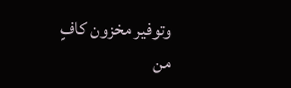وتوفير مخزون كافٍ من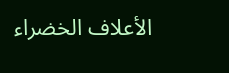الأعلاف الخضراء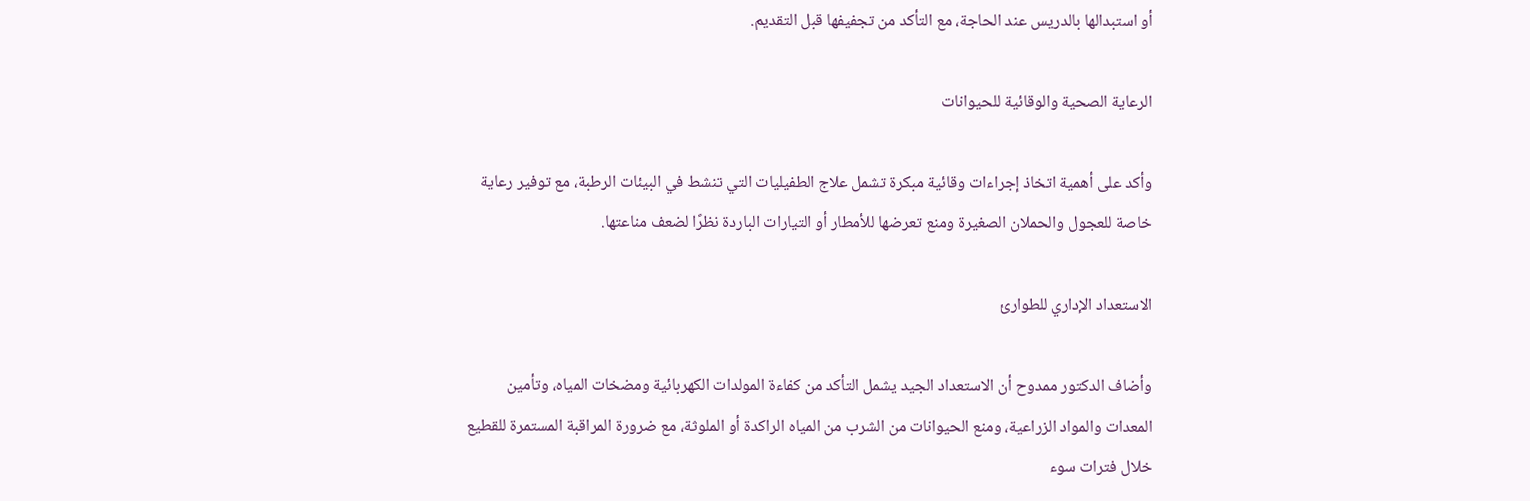أو استبدالها بالدريس عند الحاجة، مع التأكد من تجفيفها قبل التقديم.

الرعاية الصحية والوقائية للحيوانات

وأكد على أهمية اتخاذ إجراءات وقائية مبكرة تشمل علاج الطفيليات التي تنشط في البيئات الرطبة، مع توفير رعاية خاصة للعجول والحملان الصغيرة ومنع تعرضها للأمطار أو التيارات الباردة نظرًا لضعف مناعتها.

الاستعداد الإداري للطوارئ

وأضاف الدكتور ممدوح أن الاستعداد الجيد يشمل التأكد من كفاءة المولدات الكهربائية ومضخات المياه، وتأمين المعدات والمواد الزراعية، ومنع الحيوانات من الشرب من المياه الراكدة أو الملوثة، مع ضرورة المراقبة المستمرة للقطيع خلال فترات سوء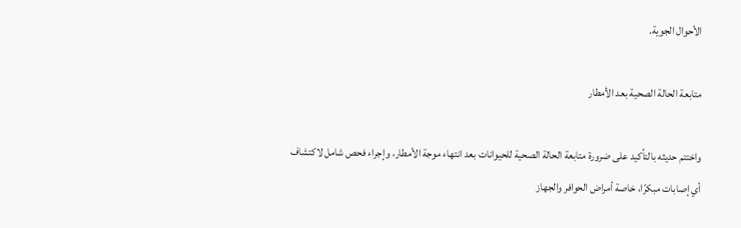الأحوال الجوية.

متابعة الحالة الصحية بعد الأمطار

واختتم حديثه بالتأكيد على ضرورة متابعة الحالة الصحية للحيوانات بعد انتهاء موجة الأمطار، وإجراء فحص شامل لاكتشاف أي إصابات مبكرًا، خاصة أمراض الحوافر والجهاز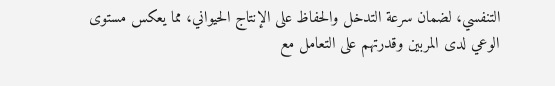التنفسي، لضمان سرعة التدخل والحفاظ على الإنتاج الحيواني، مما يعكس مستوى الوعي لدى المربين وقدرتهم على التعامل مع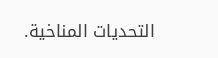التحديات المناخية.